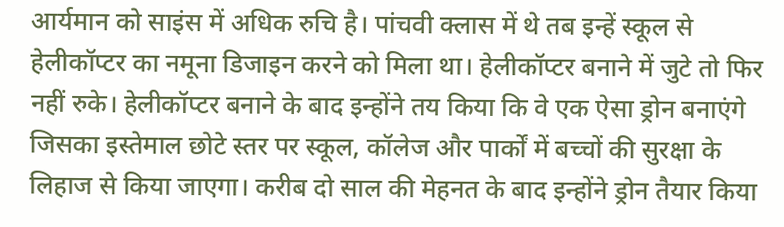आर्यमान को साइंस में अधिक रुचि है। पांचवी क्लास में थे तब इन्हें स्कूल से हेलीकॉप्टर का नमूना डिजाइन करने को मिला था। हेलीकॉप्टर बनाने में जुटे तो फिर नहीं रुके। हेलीकॉप्टर बनाने के बाद इन्होंने तय किया कि वे एक ऐसा ड्रोन बनाएंगे जिसका इस्तेमाल छोटे स्तर पर स्कूल, कॉलेज और पार्कों में बच्चों की सुरक्षा के लिहाज से किया जाएगा। करीब दो साल की मेहनत के बाद इन्होंने ड्रोन तैयार किया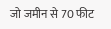जो जमीन से 70 फीट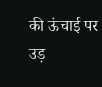की ऊंचाई पर उड़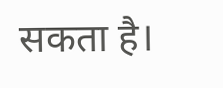सकता है।